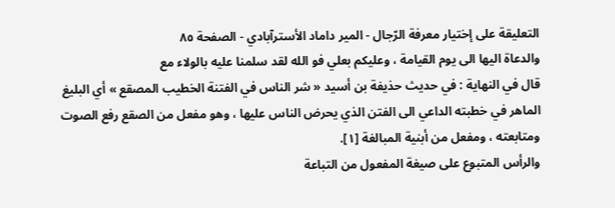التعليقة على إختيار معرفة الرّجال - المير داماد الأسترآبادي - الصفحة ٨٥
والدعاة اليها الى يوم القيامة ، وعليكم بعلي فو الله لقد سلمنا عليه بالولاء مع
قال في النهاية : في حديث حذيفة بن أسيد « شر الناس في الفتنة الخطيب المصقع » أي البليغ الماهر في خطبته الداعي الى الفتن الذي يحرض الناس عليها ، وهو مفعل من الصقع رفع الصوت ومتابعته ، ومفعل من أبنية المبالغة [١].
والرأس المتبوع على صيغة المفعول من التباعة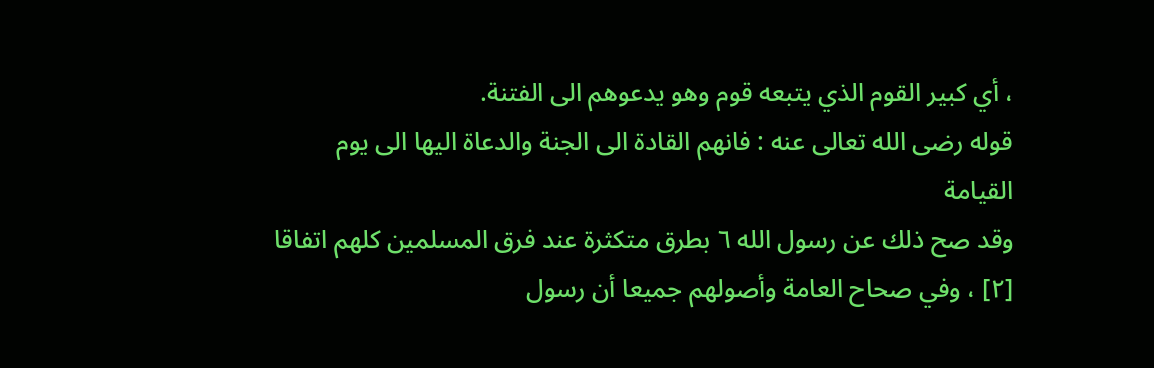، أي كبير القوم الذي يتبعه قوم وهو يدعوهم الى الفتنة.
قوله رضى الله تعالى عنه : فانهم القادة الى الجنة والدعاة اليها الى يوم القيامة
وقد صح ذلك عن رسول الله ٦ بطرق متكثرة عند فرق المسلمين كلهم اتفاقا [٢] ، وفي صحاح العامة وأصولهم جميعا أن رسول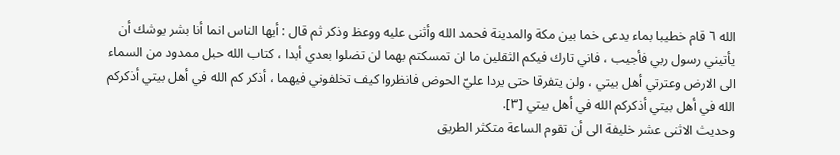الله ٦ قام خطيبا بماء يدعى خما بين مكة والمدينة فحمد الله وأثنى عليه ووعظ وذكر ثم قال : أيها الناس انما أنا بشر يوشك أن يأتيني رسول ربي فأجيب ، فاني تارك فيكم الثقلين ما ان تمسكتم بهما لن تضلوا بعدي أبدا ، كتاب الله حبل ممدود من السماء الى الارض وعترتي أهل بيتي ، ولن يتفرقا حتى يردا عليّ الحوض فانظروا كيف تخلفوني فيهما ، أذكر كم الله في أهل بيتي أذكركم الله في أهل بيتي أذكركم الله في أهل بيتي [٣].
وحديث الاثنى عشر خليفة الى أن تقوم الساعة متكثر الطريق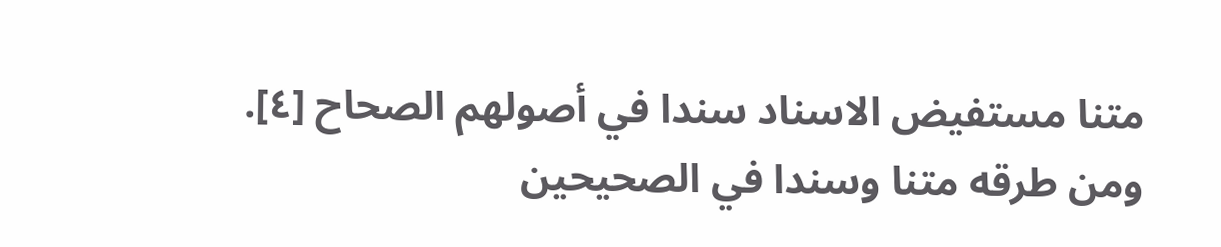متنا مستفيض الاسناد سندا في أصولهم الصحاح [٤].
ومن طرقه متنا وسندا في الصحيحين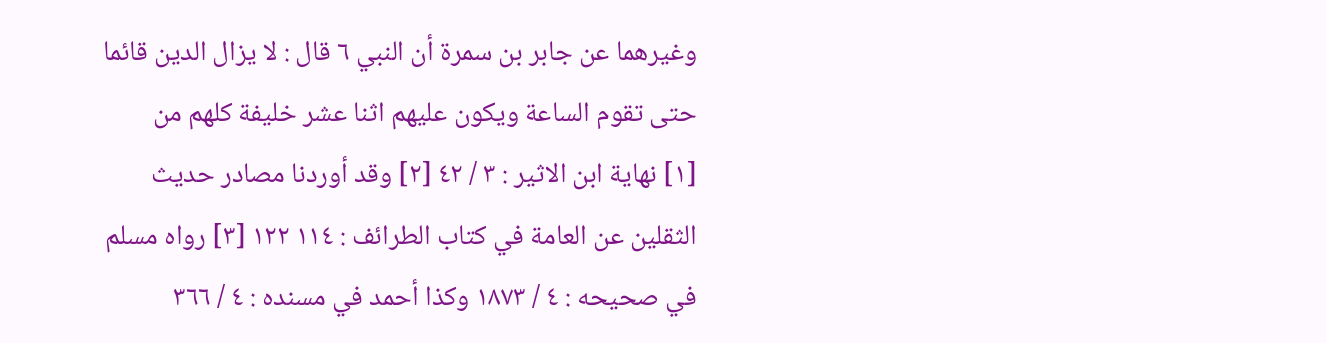وغيرهما عن جابر بن سمرة أن النبي ٦ قال : لا يزال الدين قائما حتى تقوم الساعة ويكون عليهم اثنا عشر خليفة كلهم من
[١] نهاية ابن الاثير : ٣ / ٤٢ [٢] وقد أوردنا مصادر حديث الثقلين عن العامة في كتاب الطرائف : ١١٤ ١٢٢ [٣] رواه مسلم في صحيحه : ٤ / ١٨٧٣ وكذا أحمد في مسنده : ٤ / ٣٦٦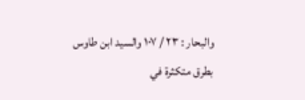والبحار : ٢٣ / ١٠٧ والسيد ابن طاوس بطرق متكثرة في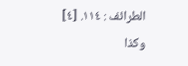الطرائف : ١١٤. [٤] وكذا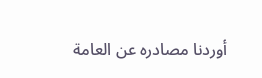أوردنا مصادره عن العامة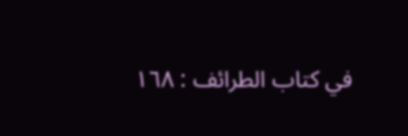في كتاب الطرائف : ١٦٨